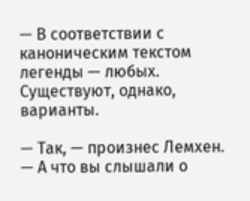— В соответствии с каноническим текстом легенды — любых. Существуют, однако, варианты.

— Так, — произнес Лемхен. — А что вы слышали о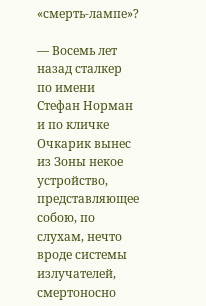«смерть-лампе»?

— Восемь лет назад сталкер по имени Стефан Норман и по кличке Очкарик вынес из Зоны некое устройство, представляющее собою, по слухам, нечто вроде системы излучателей, смертоносно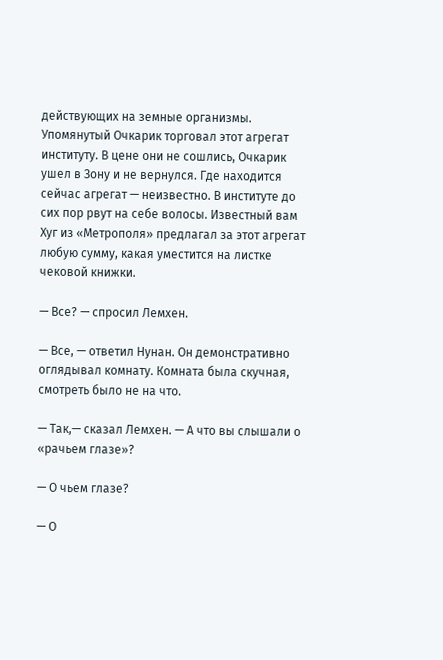действующих на земные организмы. Упомянутый Очкарик торговал этот агрегат институту. В цене они не сошлись, Очкарик ушел в Зону и не вернулся. Где находится сейчас агрегат — неизвестно. В институте до сих пор рвут на себе волосы. Известный вам Хуг из «Метрополя» предлагал за этот агрегат любую сумму, какая уместится на листке чековой книжки.

— Все? — спросил Лемхен.

— Все, — ответил Нунан. Он демонстративно оглядывал комнату. Комната была скучная, смотреть было не на что.

— Так,— сказал Лемхен. — А что вы слышали о «рачьем глазе»?

— О чьем глазе?

— О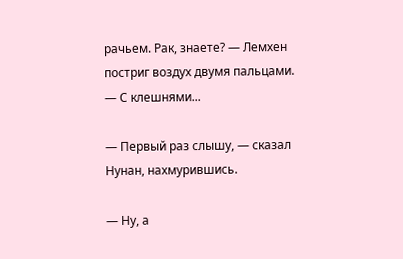рачьем. Рак, знаете? — Лемхен постриг воздух двумя пальцами. — С клешнями...

— Первый раз слышу, — сказал Нунан, нахмурившись.

— Ну, а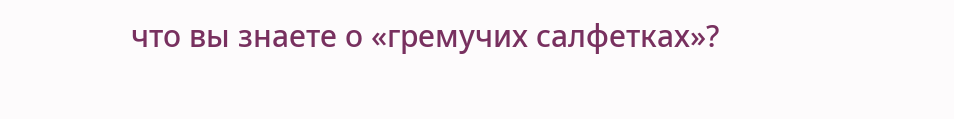что вы знаете о «гремучих салфетках»?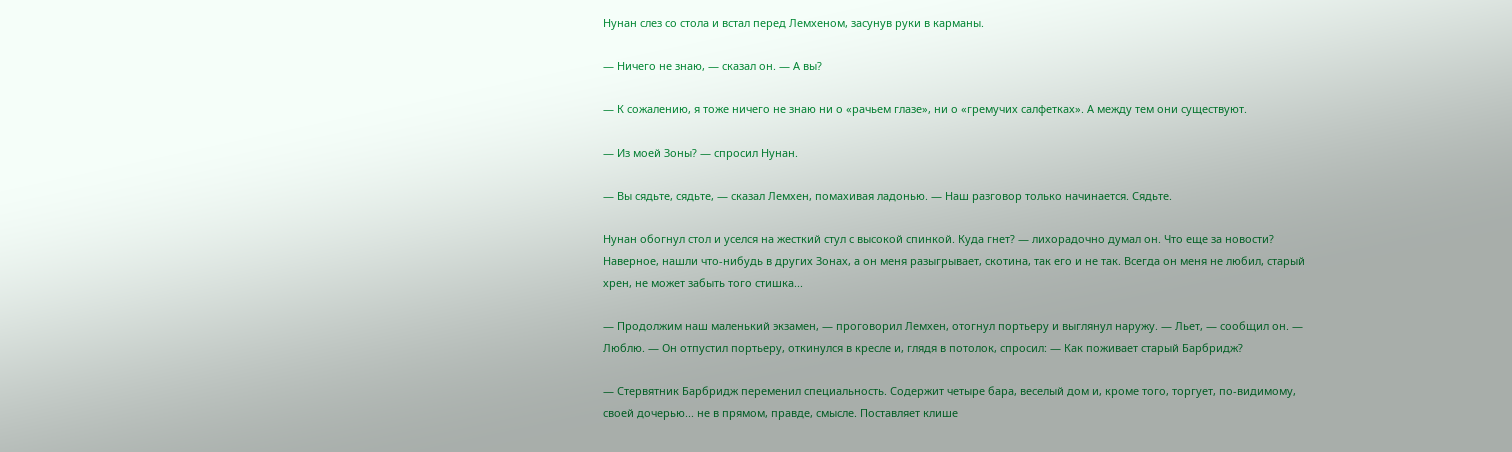Нунан слез со стола и встал перед Лемхеном, засунув руки в карманы.

— Ничего не знаю, — сказал он. — А вы?

— К сожалению, я тоже ничего не знаю ни о «рачьем глазе», ни о «гремучих салфетках». А между тем они существуют.

— Из моей Зоны? — спросил Нунан.

— Вы сядьте, сядьте, — сказал Лемхен, помахивая ладонью. — Наш разговор только начинается. Сядьте.

Нунан обогнул стол и уселся на жесткий стул с высокой спинкой. Куда гнет? — лихорадочно думал он. Что еще за новости? Наверное, нашли что-нибудь в других Зонах, а он меня разыгрывает, скотина, так его и не так. Всегда он меня не любил, старый хрен, не может забыть того стишка...

— Продолжим наш маленький экзамен, — проговорил Лемхен, отогнул портьеру и выглянул наружу. — Льет, — сообщил он. — Люблю. — Он отпустил портьеру, откинулся в кресле и, глядя в потолок, спросил: — Как поживает старый Барбридж?

— Стервятник Барбридж переменил специальность. Содержит четыре бара, веселый дом и, кроме того, торгует, по-видимому, своей дочерью... не в прямом, правде, смысле. Поставляет клише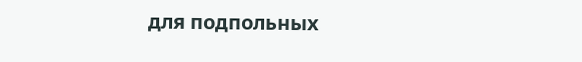для подпольных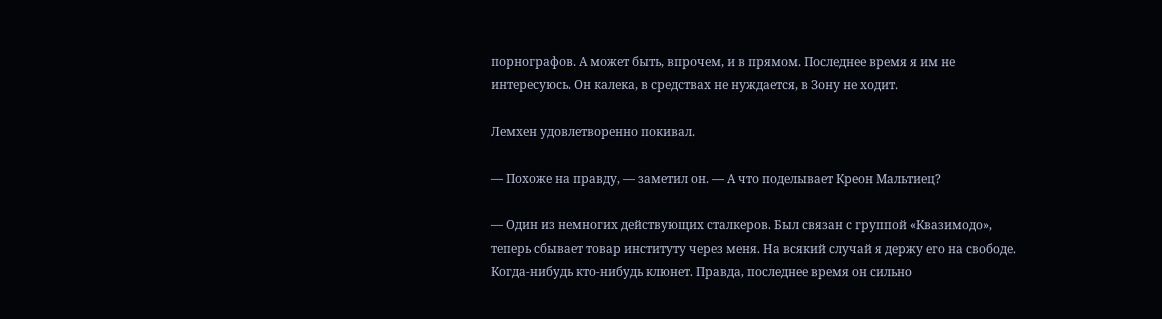порнографов. А может быть, впрочем, и в прямом. Последнее время я им не интересуюсь. Он калека, в средствах не нуждается, в Зону не ходит.

Лемхен удовлетворенно покивал.

— Похоже на правду, — заметил он. — А что поделывает Креон Мальтиец?

— Один из немногих действующих сталкеров. Был связан с группой «Квазимодо», теперь сбывает товар институту через меня. На всякий случай я держу его на свободе. Когда-нибудь кто-нибудь клюнет. Правда, последнее время он сильно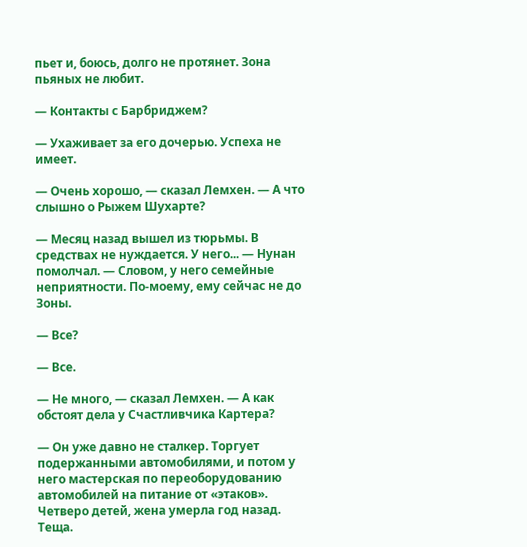пьет и, боюсь, долго не протянет. Зона пьяных не любит.

— Контакты с Барбриджем?

— Ухаживает за его дочерью. Успеха не имеет.

― Очень хорошо, — сказал Лемхен. — А что слышно о Рыжем Шухарте?

— Месяц назад вышел из тюрьмы. В средствах не нуждается. У него... — Нунан помолчал. — Словом, у него семейные неприятности. По-моему, ему сейчас не до Зоны.

— Все?

— Все.

— Не много, — сказал Лемхен. — А как обстоят дела у Счастливчика Картера?

— Он уже давно не сталкер. Торгует подержанными автомобилями, и потом у него мастерская по переоборудованию автомобилей на питание от «этаков». Четверо детей, жена умерла год назад. Теща.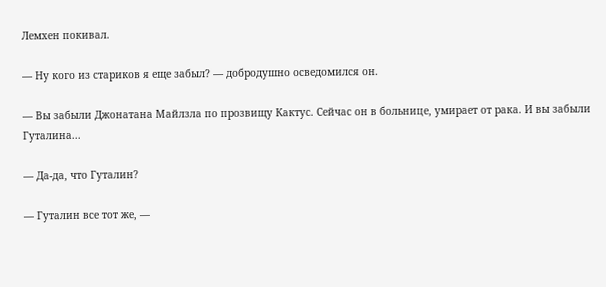Лемхен покивал.

— Ну кого из стариков я еще забыл? — добродушно осведомился он.

— Вы забыли Джонатана Майлзла по прозвищу Кактус. Сейчас он в больнице, умирает от рака. И вы забыли Гуталина...

— Да-да, что Гуталин?

— Гуталин все тот же, —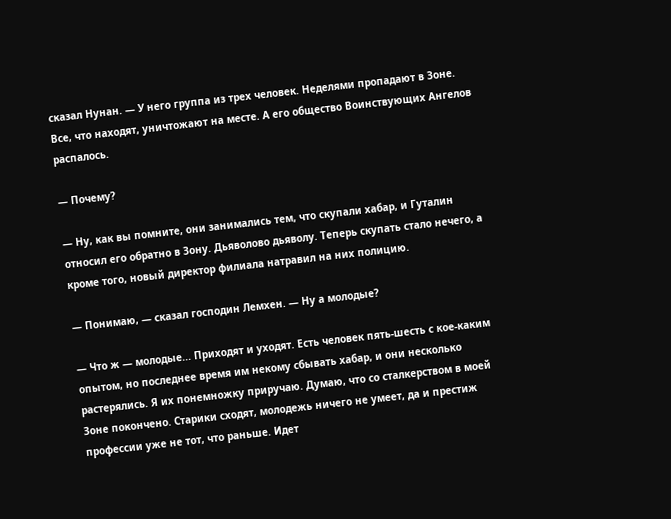сказал Нунан. — У него группа из трех человек. Неделями пропадают в Зоне. Все, что находят, уничтожают на месте. А его общество Воинствующих Ангелов распалось.

— Почему?

— Ну, как вы помните, они занимались тем, что скупали хабар, и Гуталин относил его обратно в Зону. Дьяволово дьяволу. Теперь скупать стало нечего, а кроме того, новый директор филиала натравил на них полицию.

— Понимаю, — сказал господин Лемхен. — Ну а молодые?

— Что ж — молодые... Приходят и уходят. Есть человек пять-шесть с кое-каким опытом, но последнее время им некому сбывать хабар, и они несколько растерялись. Я их понемножку приручаю. Думаю, что со сталкерством в моей Зоне покончено. Старики сходят, молодежь ничего не умеет, да и престиж профессии уже не тот, что раньше. Идет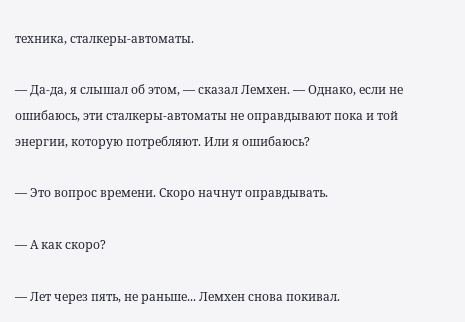техника, сталкеры-автоматы.

— Да-да, я слышал об этом, — сказал Лемхен. — Однако, если не ошибаюсь, эти сталкеры-автоматы не оправдывают пока и той энергии, которую потребляют. Или я ошибаюсь?

— Это вопрос времени. Скоро начнут оправдывать.

— А как скоро?

— Лет через пять, не раньше... Лемхен снова покивал.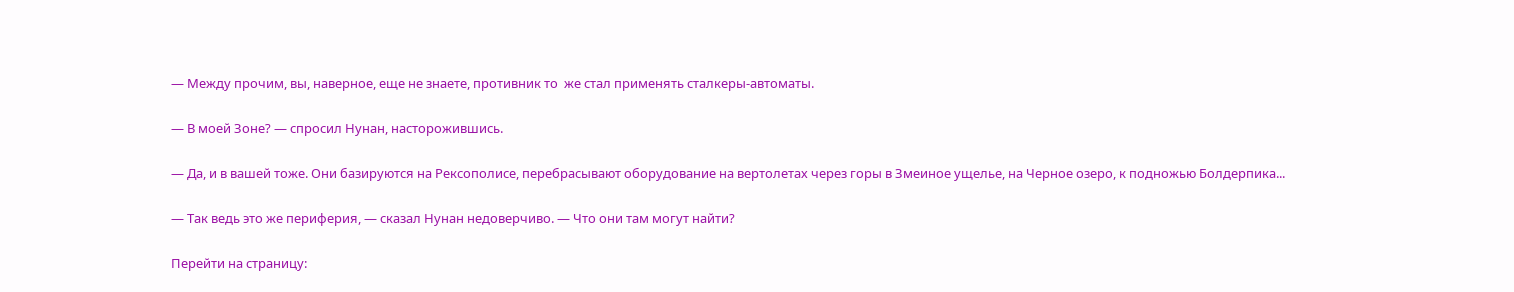— Между прочим, вы, наверное, еще не знаете, противник то  же стал применять сталкеры-автоматы.

— В моей Зоне? — спросил Нунан, насторожившись.

— Да, и в вашей тоже. Они базируются на Рексополисе, перебрасывают оборудование на вертолетах через горы в Змеиное ущелье, на Черное озеро, к подножью Болдерпика...

— Так ведь это же периферия, — сказал Нунан недоверчиво. — Что они там могут найти?

Перейти на страницу: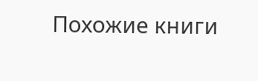Похожие книги